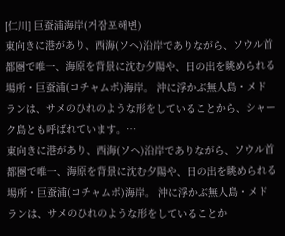[仁川] 巨蚕浦海岸(거잠포해변)
東向きに港があり、西海(ソヘ)沿岸でありながら、ソウル首都圏で唯一、海原を背景に沈む夕陽や、日の出を眺められる場所・巨蚕浦(コチャムポ)海岸。 沖に浮かぶ無人島・メドランは、サメのひれのような形をしていることから、シャーク島とも呼ばれています。…
東向きに港があり、西海(ソヘ)沿岸でありながら、ソウル首都圏で唯一、海原を背景に沈む夕陽や、日の出を眺められる場所・巨蚕浦(コチャムポ)海岸。 沖に浮かぶ無人島・メドランは、サメのひれのような形をしていることか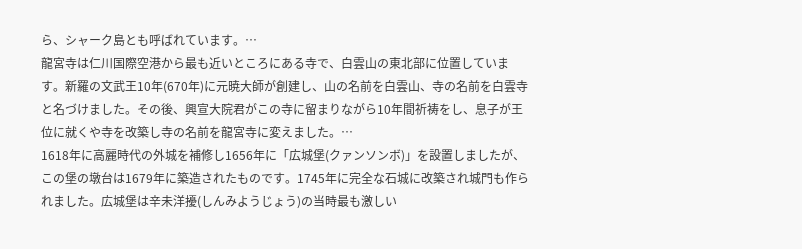ら、シャーク島とも呼ばれています。…
龍宮寺は仁川国際空港から最も近いところにある寺で、白雲山の東北部に位置しています。新羅の文武王10年(670年)に元暁大師が創建し、山の名前を白雲山、寺の名前を白雲寺と名づけました。その後、興宣大院君がこの寺に留まりながら10年間祈祷をし、息子が王位に就くや寺を改築し寺の名前を龍宮寺に変えました。…
1618年に高麗時代の外城を補修し1656年に「広城堡(クァンソンボ)」を設置しましたが、この堡の墩台は1679年に築造されたものです。1745年に完全な石城に改築され城門も作られました。広城堡は辛未洋擾(しんみようじょう)の当時最も激しい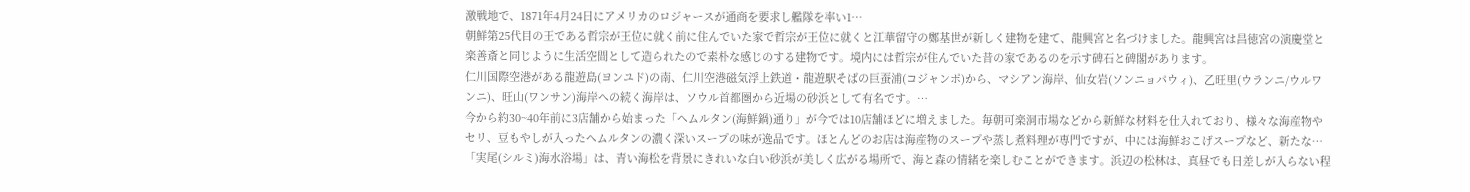激戦地で、1871年4月24日にアメリカのロジャースが通商を要求し艦隊を率い1…
朝鮮第25代目の王である哲宗が王位に就く前に住んでいた家で哲宗が王位に就くと江華留守の鄭基世が新しく建物を建て、龍興宮と名づけました。龍興宮は昌徳宮の演慶堂と楽善斎と同じように生活空間として造られたので素朴な感じのする建物です。境内には哲宗が住んでいた昔の家であるのを示す碑石と碑閣があります。
仁川国際空港がある龍遊島(ヨンユド)の南、仁川空港磁気浮上鉄道・龍遊駅そばの巨蚕浦(コジャンポ)から、マシアン海岸、仙女岩(ソンニョパウィ)、乙旺里(ウランニ/ウルワンニ)、旺山(ワンサン)海岸への続く海岸は、ソウル首都圏から近場の砂浜として有名です。…
今から約30~40年前に3店舗から始まった「ヘムルタン(海鮮鍋)通り」が今では10店舗ほどに増えました。毎朝可楽洞市場などから新鮮な材料を仕入れており、様々な海産物やセリ、豆もやしが入ったヘムルタンの濃く深いスープの味が逸品です。ほとんどのお店は海産物のスープや蒸し煮料理が専門ですが、中には海鮮おこげスープなど、新たな…
「実尾(シルミ)海水浴場」は、青い海松を背景にきれいな白い砂浜が美しく広がる場所で、海と森の情緒を楽しむことができます。浜辺の松林は、真昼でも日差しが入らない程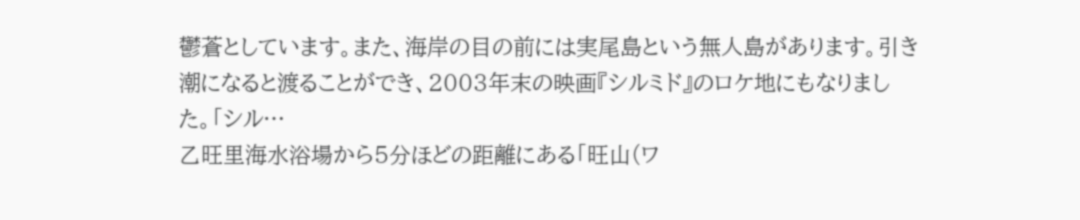鬱蒼としています。また、海岸の目の前には実尾島という無人島があります。引き潮になると渡ることができ、2003年末の映画『シルミド』のロケ地にもなりました。「シル…
乙旺里海水浴場から5分ほどの距離にある「旺山(ワ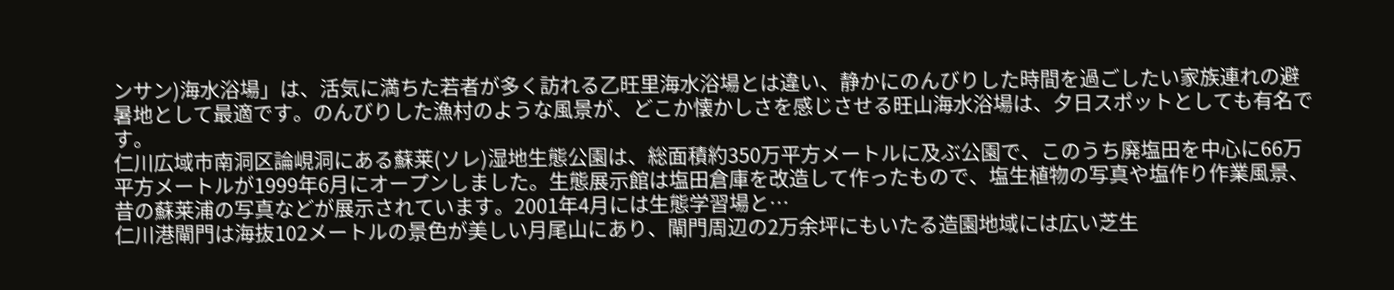ンサン)海水浴場」は、活気に満ちた若者が多く訪れる乙旺里海水浴場とは違い、静かにのんびりした時間を過ごしたい家族連れの避暑地として最適です。のんびりした漁村のような風景が、どこか懐かしさを感じさせる旺山海水浴場は、夕日スポットとしても有名です。
仁川広域市南洞区論峴洞にある蘇莱(ソレ)湿地生態公園は、総面積約350万平方メートルに及ぶ公園で、このうち廃塩田を中心に66万平方メートルが1999年6月にオープンしました。生態展示館は塩田倉庫を改造して作ったもので、塩生植物の写真や塩作り作業風景、昔の蘇莱浦の写真などが展示されています。2001年4月には生態学習場と…
仁川港閘門は海抜102メートルの景色が美しい月尾山にあり、閘門周辺の2万余坪にもいたる造園地域には広い芝生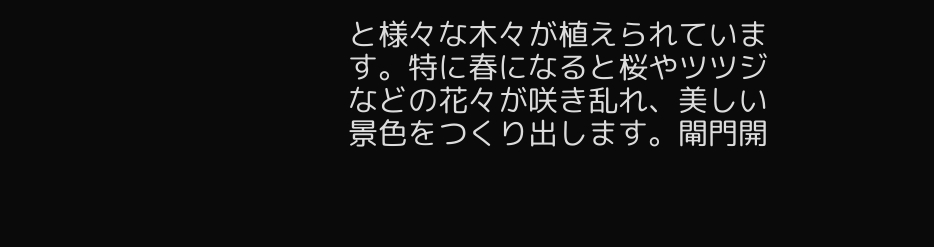と様々な木々が植えられています。特に春になると桜やツツジなどの花々が咲き乱れ、美しい景色をつくり出します。閘門開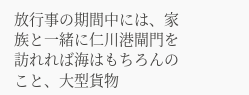放行事の期間中には、家族と一緒に仁川港閘門を訪れれば海はもちろんのこと、大型貨物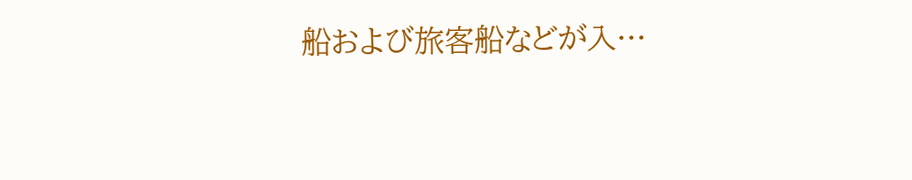船および旅客船などが入…